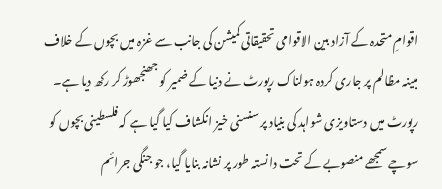اقوامِ متحدہ کے آزاد بین الاقوامی تحقیقاتی کمیشن کی جانب سے غزہ میں بچوں کے خلاف مبینہ مظالم پر جاری کردہ ہولناک رپورٹ نے دنیا کے ضمیر کو جھنجھوڑ کر رکھ دیا ہے۔ رپورٹ میں دستاویزی شواہد کی بنیاد پر سنسنی خیز انکشاف کیا گیا ہے کہ فلسطینی بچوں کو سوچے سمجھے منصوبے کے تحت دانستہ طور پر نشانہ بنایا گیا، جو جنگی جرائم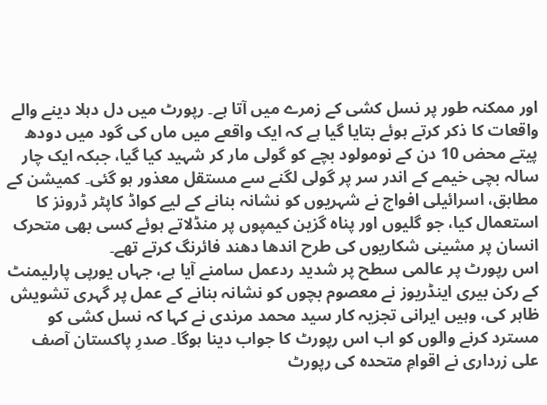اور ممکنہ طور پر نسل کشی کے زمرے میں آتا ہے۔ رپورٹ میں دل دہلا دینے والے واقعات کا ذکر کرتے ہوئے بتایا گیا ہے کہ ایک واقعے میں ماں کی گود میں دودھ پیتے محض 10 دن کے نومولود بچے کو گولی مار کر شہید کیا گیا، جبکہ ایک چار سالہ بچی خیمے کے اندر سر پر گولی لگنے سے مستقل معذور ہو گئی۔ کمیشن کے مطابق، اسرائیلی افواج نے شہریوں کو نشانہ بنانے کے لیے کواڈ کاپٹر ڈرونز کا استعمال کیا، جو گلیوں اور پناہ گزین کیمپوں پر منڈلاتے ہوئے کسی بھی متحرک انسان پر مشینی شکاریوں کی طرح اندھا دھند فائرنگ کرتے تھے۔
اس رپورٹ پر عالمی سطح پر شدید ردعمل سامنے آیا ہے، جہاں یورپی پارلیمنٹ کے رکن بیری اینڈریوز نے معصوم بچوں کو نشانہ بنانے کے عمل پر گہری تشویش ظاہر کی، وہیں ایرانی تجزیہ کار سید محمد مرندی نے کہا کہ نسل کشی کو مسترد کرنے والوں کو اب اس رپورٹ کا جواب دینا ہوگا۔ صدرِ پاکستان آصف علی زرداری نے اقوامِ متحدہ کی رپورٹ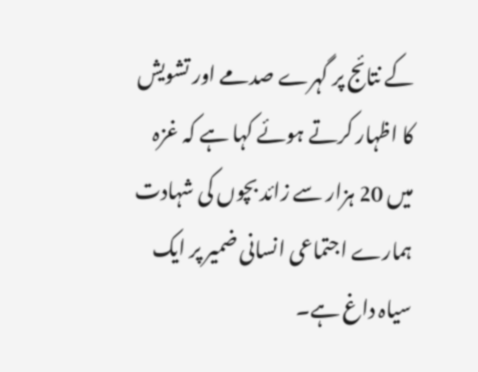کے نتائج پر گہرے صدمے اور تشویش کا اظہار کرتے ہوئے کہا ہے کہ غزہ میں 20 ہزار سے زائد بچوں کی شہادت ہمارے اجتماعی انسانی ضمیر پر ایک سیاہ داغ ہے۔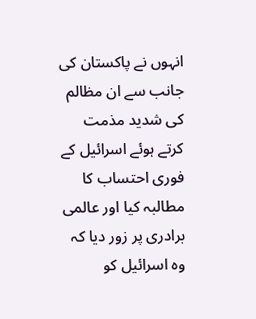انہوں نے پاکستان کی جانب سے ان مظالم کی شدید مذمت کرتے ہوئے اسرائیل کے فوری احتساب کا مطالبہ کیا اور عالمی برادری پر زور دیا کہ وہ اسرائیل کو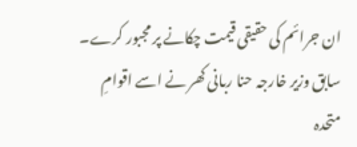ان جرائم کی حقیقی قیمت چکانے پر مجبور کرے۔ سابق وزیر خارجہ حنا ربانی کھر نے اسے اقوامِ متحدہ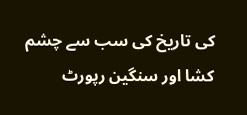کی تاریخ کی سب سے چشم کشا اور سنگین رپورٹ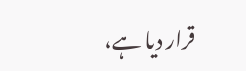قرار دیا ہے،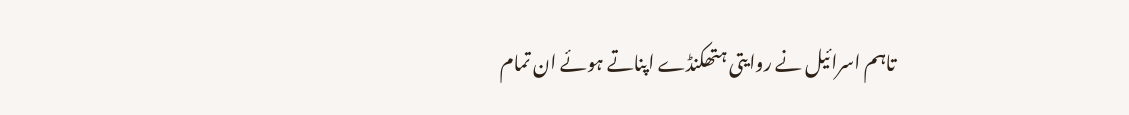تاہم اسرائیل نے روایتی ہتھکنڈے اپناتے ہوئے ان تمام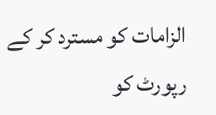الزامات کو مسترد کر کے رپورٹ کو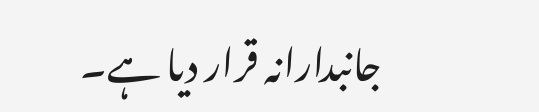جانبدارانہ قرار دیا ہے۔